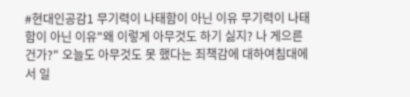#현대인공감1 무기력이 나태함이 아닌 이유 무기력이 나태함이 아닌 이유"왜 이렇게 아무것도 하기 싫지? 나 게으른 건가?" 오늘도 아무것도 못 했다는 죄책감에 대하여침대에서 일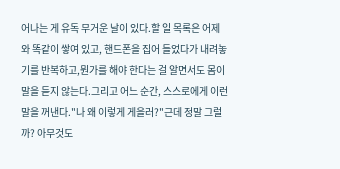어나는 게 유독 무거운 날이 있다.할 일 목록은 어제와 똑같이 쌓여 있고, 핸드폰을 집어 들었다가 내려놓기를 반복하고,뭔가를 해야 한다는 걸 알면서도 몸이 말을 듣지 않는다.그리고 어느 순간, 스스로에게 이런 말을 꺼낸다."나 왜 이렇게 게을러?"근데 정말 그럴까? 아무것도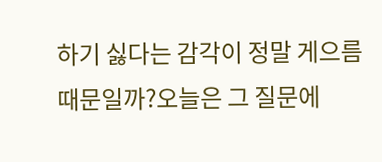하기 싫다는 감각이 정말 게으름 때문일까?오늘은 그 질문에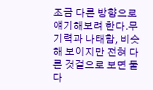조금 다른 방향으로 얘기해보려 한다.무기력과 나태함, 비슷해 보이지만 전혀 다른 것겉으로 보면 둘 다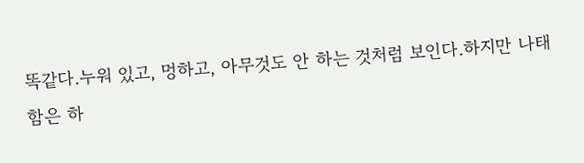똑같다.누워 있고, 멍하고, 아무것도 안 하는 것처럼 보인다.하지만 나태함은 하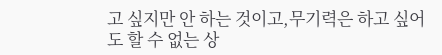고 싶지만 안 하는 것이고,무기력은 하고 싶어도 할 수 없는 상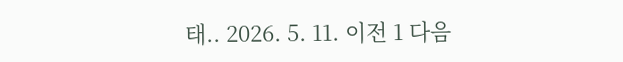태.. 2026. 5. 11. 이전 1 다음